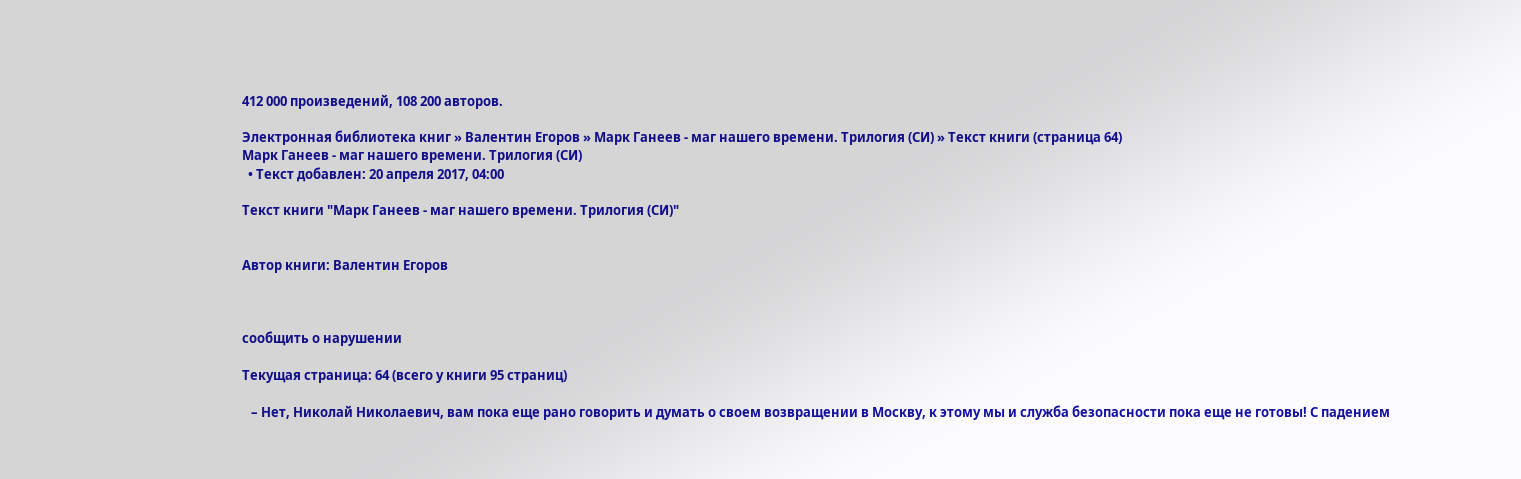412 000 произведений, 108 200 авторов.

Электронная библиотека книг » Валентин Егоров » Марк Ганеев - маг нашего времени. Трилогия (СИ) » Текст книги (страница 64)
Марк Ганеев - маг нашего времени. Трилогия (СИ)
  • Текст добавлен: 20 апреля 2017, 04:00

Текст книги "Марк Ганеев - маг нашего времени. Трилогия (СИ)"


Автор книги: Валентин Егоров



сообщить о нарушении

Текущая страница: 64 (всего у книги 95 страниц)

   – Нет, Николай Николаевич, вам пока еще рано говорить и думать о своем возвращении в Москву, к этому мы и служба безопасности пока еще не готовы! С падением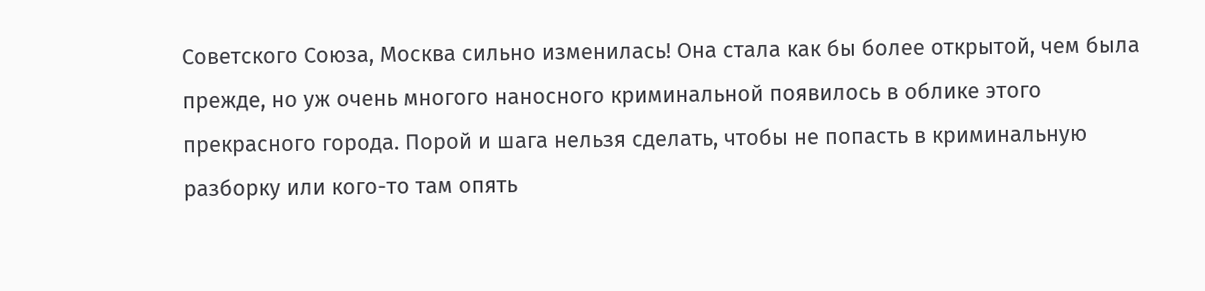Советского Союза, Москва сильно изменилась! Она стала как бы более открытой, чем была прежде, но уж очень многого наносного криминальной появилось в облике этого прекрасного города. Порой и шага нельзя сделать, чтобы не попасть в криминальную разборку или кого-то там опять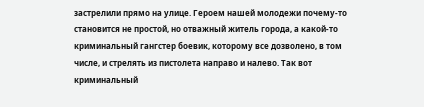застрелили прямо на улице. Героем нашей молодежи почему-то становится не простой, но отважный житель города, а какой-то криминальный гангстер боевик, которому все дозволено, в том числе, и стрелять из пистолета направо и налево. Так вот криминальный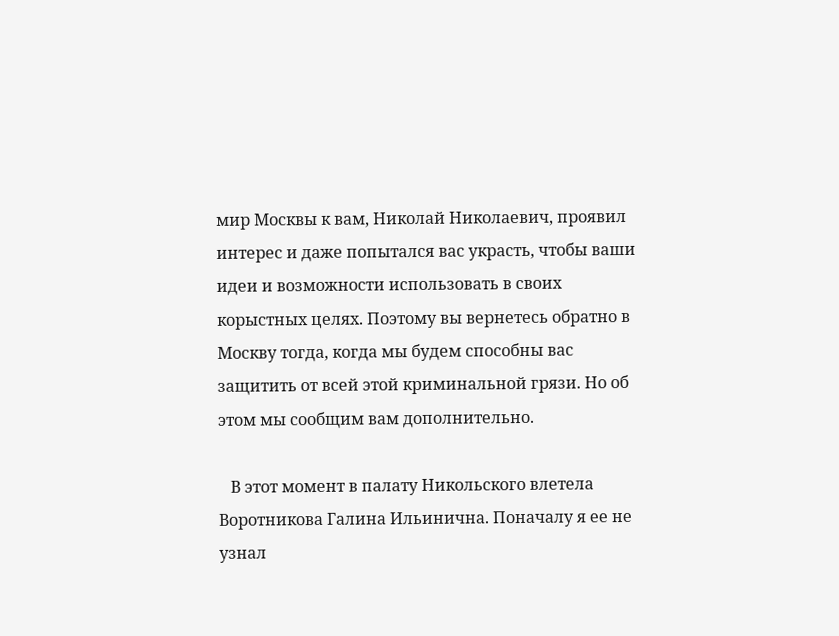мир Москвы к вам, Николай Николаевич, проявил интерес и даже попытался вас украсть, чтобы ваши идеи и возможности использовать в своих корыстных целях. Поэтому вы вернетесь обратно в Москву тогда, когда мы будем способны вас защитить от всей этой криминальной грязи. Но об этом мы сообщим вам дополнительно.

   В этот момент в палату Никольского влетела Воротникова Галина Ильинична. Поначалу я ее не узнал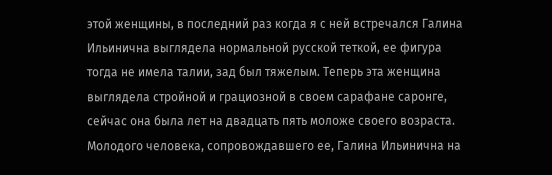этой женщины, в последний раз когда я с ней встречался Галина Ильинична выглядела нормальной русской теткой, ее фигура тогда не имела талии, зад был тяжелым. Теперь эта женщина выглядела стройной и грациозной в своем сарафане саронге, сейчас она была лет на двадцать пять моложе своего возраста. Молодого человека, сопровождавшего ее, Галина Ильинична на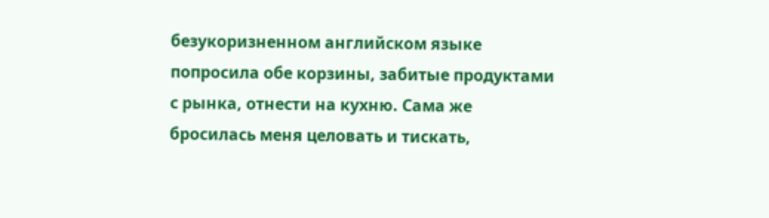безукоризненном английском языке попросила обе корзины, забитые продуктами с рынка, отнести на кухню. Сама же бросилась меня целовать и тискать,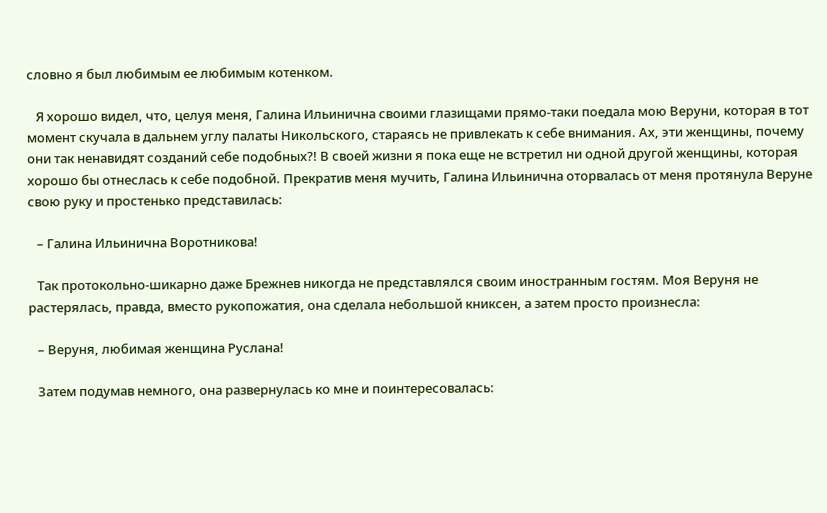словно я был любимым ее любимым котенком.

   Я хорошо видел, что, целуя меня, Галина Ильинична своими глазищами прямо-таки поедала мою Веруни, которая в тот момент скучала в дальнем углу палаты Никольского, стараясь не привлекать к себе внимания. Ах, эти женщины, почему они так ненавидят созданий себе подобных?! В своей жизни я пока еще не встретил ни одной другой женщины, которая хорошо бы отнеслась к себе подобной. Прекратив меня мучить, Галина Ильинична оторвалась от меня протянула Веруне свою руку и простенько представилась:

   – Галина Ильинична Воротникова!

   Так протокольно-шикарно даже Брежнев никогда не представлялся своим иностранным гостям. Моя Веруня не растерялась, правда, вместо рукопожатия, она сделала небольшой книксен, а затем просто произнесла:

   – Веруня, любимая женщина Руслана!

   Затем подумав немного, она развернулась ко мне и поинтересовалась: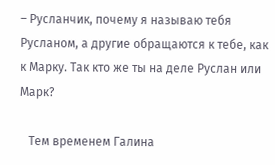– Русланчик, почему я называю тебя Русланом, а другие обращаются к тебе, как к Марку. Так кто же ты на деле Руслан или Марк?

   Тем временем Галина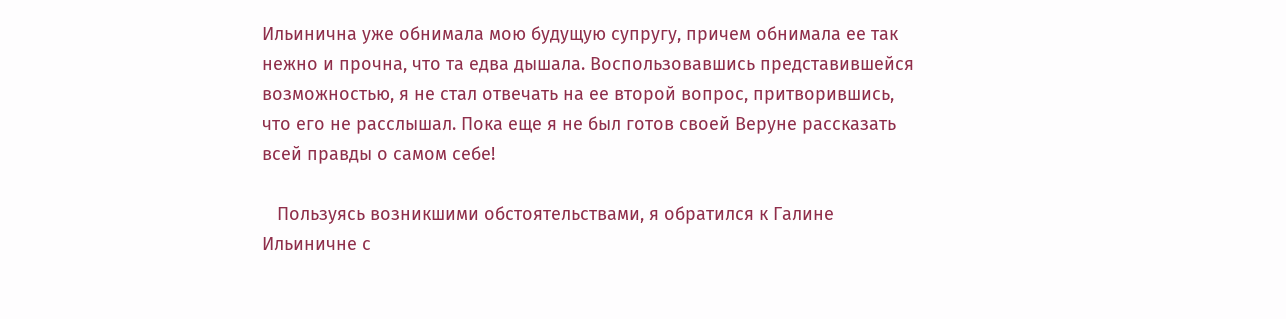Ильинична уже обнимала мою будущую супругу, причем обнимала ее так нежно и прочна, что та едва дышала. Воспользовавшись представившейся возможностью, я не стал отвечать на ее второй вопрос, притворившись, что его не расслышал. Пока еще я не был готов своей Веруне рассказать всей правды о самом себе!

   Пользуясь возникшими обстоятельствами, я обратился к Галине Ильиничне с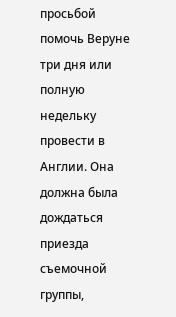просьбой помочь Веруне три дня или полную недельку провести в Англии. Она должна была дождаться приезда съемочной группы,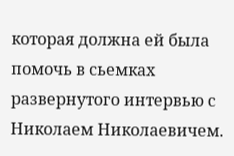которая должна ей была помочь в сьемках развернутого интервью с Николаем Николаевичем.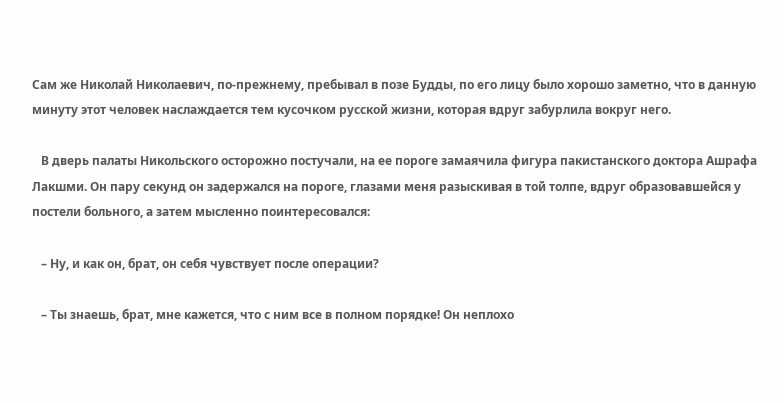Сам же Николай Николаевич, по-прежнему, пребывал в позе Будды, по его лицу было хорошо заметно, что в данную минуту этот человек наслаждается тем кусочком русской жизни, которая вдруг забурлила вокруг него.

   В дверь палаты Никольского осторожно постучали, на ее пороге замаячила фигура пакистанского доктора Ашрафа Лакшми. Он пару секунд он задержался на пороге, глазами меня разыскивая в той толпе, вдруг образовавшейся у постели больного, а затем мысленно поинтересовался:

   – Ну, и как он, брат, он себя чувствует после операции?

   – Ты знаешь, брат, мне кажется, что с ним все в полном порядке! Он неплохо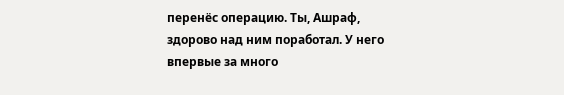перенёс операцию. Ты, Ашраф, здорово над ним поработал. У него впервые за много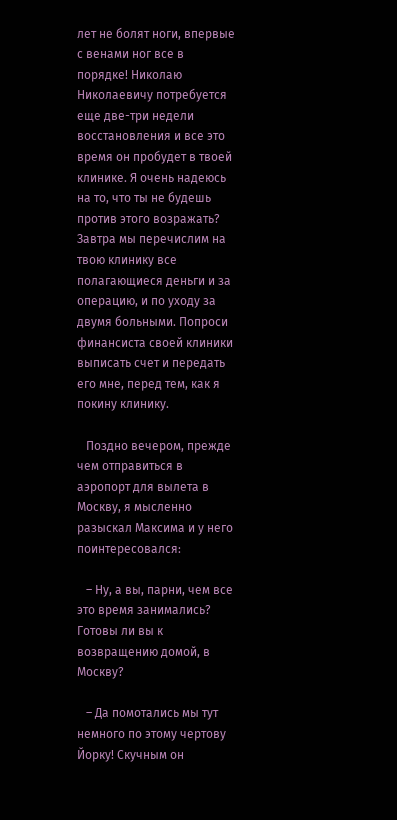лет не болят ноги, впервые с венами ног все в порядке! Николаю Николаевичу потребуется еще две-три недели восстановления и все это время он пробудет в твоей клинике. Я очень надеюсь на то, что ты не будешь против этого возражать? Завтра мы перечислим на твою клинику все полагающиеся деньги и за операцию, и по уходу за двумя больными. Попроси финансиста своей клиники выписать счет и передать его мне, перед тем, как я покину клинику.

   Поздно вечером, прежде чем отправиться в аэропорт для вылета в Москву, я мысленно разыскал Максима и у него поинтересовался:

   – Ну, а вы, парни, чем все это время занимались? Готовы ли вы к возвращению домой, в Москву?

   – Да помотались мы тут немного по этому чертову Йорку! Скучным он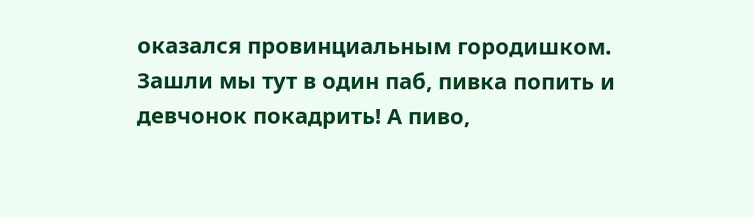оказался провинциальным городишком. Зашли мы тут в один паб, пивка попить и девчонок покадрить! А пиво,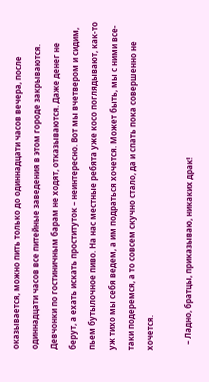оказывается, можно пить только до одиннадцати часов вечера, после одиннадцати часов все питейные заведения в этом городе закрываются. Девчонки по гостиничным барам не ходят, отказываются. Даже денег не берут, а ехать искать проституток – неинтересно. Вот мы вчетвером и сидим, пьем бутылочное пиво. На нас местные ребята уже косо поглядывают, как-то уж тихо мы себя ведем, а им подраться хочется. Может быть, мы с ними все-таки подеремся, а то совсем скучно стало, да и спать пока совершенно не хочется.

   – Ладно, братцы, приказываю, никаких драк!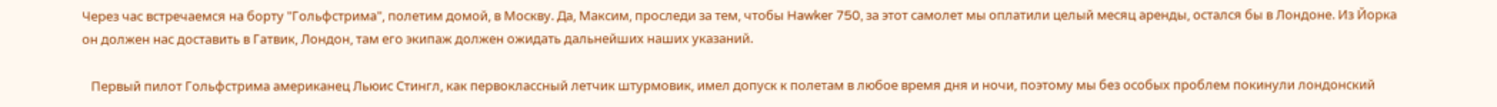Через час встречаемся на борту "Гольфстрима", полетим домой, в Москву. Да, Максим, проследи за тем, чтобы Hawker 750, за этот самолет мы оплатили целый месяц аренды, остался бы в Лондоне. Из Йорка он должен нас доставить в Гатвик, Лондон, там его экипаж должен ожидать дальнейших наших указаний.

   Первый пилот Гольфстрима американец Льюис Стингл, как первоклассный летчик штурмовик, имел допуск к полетам в любое время дня и ночи, поэтому мы без особых проблем покинули лондонский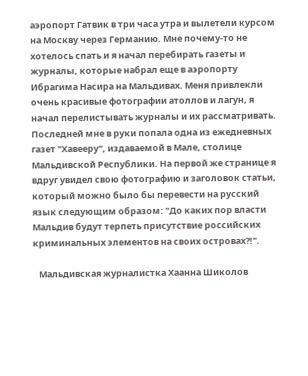аэропорт Гатвик в три часа утра и вылетели курсом на Москву через Германию. Мне почему-то не хотелось спать и я начал перебирать газеты и журналы, которые набрал еще в аэропорту Ибрагима Насира на Мальдивах. Меня привлекли очень красивые фотографии атоллов и лагун, я начал перелистывать журналы и их рассматривать. Последней мне в руки попала одна из ежедневных газет "Хавееру", издаваемой в Мале, столице Мальдивской Республики. На первой же странице я вдруг увидел свою фотографию и заголовок статьи, который можно было бы перевести на русский язык следующим образом: "До каких пор власти Мальдив будут терпеть присутствие российских криминальных элементов на своих островах?!".

   Мальдивская журналистка Хаанна Шиколов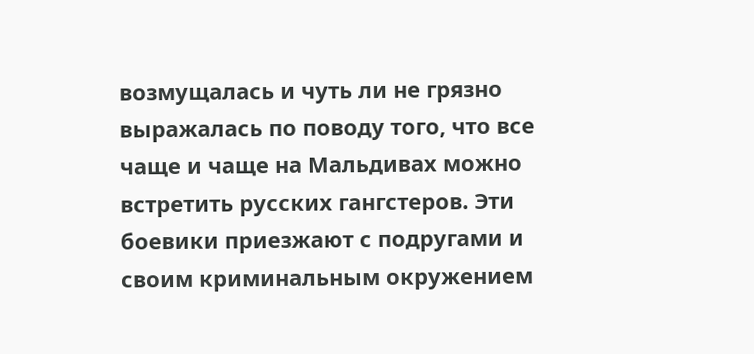возмущалась и чуть ли не грязно выражалась по поводу того, что все чаще и чаще на Мальдивах можно встретить русских гангстеров. Эти боевики приезжают с подругами и своим криминальным окружением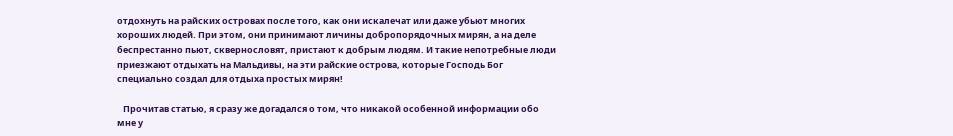отдохнуть на райских островах после того, как они искалечат или даже убьют многих хороших людей. При этом, они принимают личины добропорядочных мирян, а на деле беспрестанно пьют, сквернословят, пристают к добрым людям. И такие непотребные люди приезжают отдыхать на Мальдивы, на эти райские острова, которые Господь Бог специально создал для отдыха простых мирян!

   Прочитав статью, я сразу же догадался о том, что никакой особенной информации обо мне у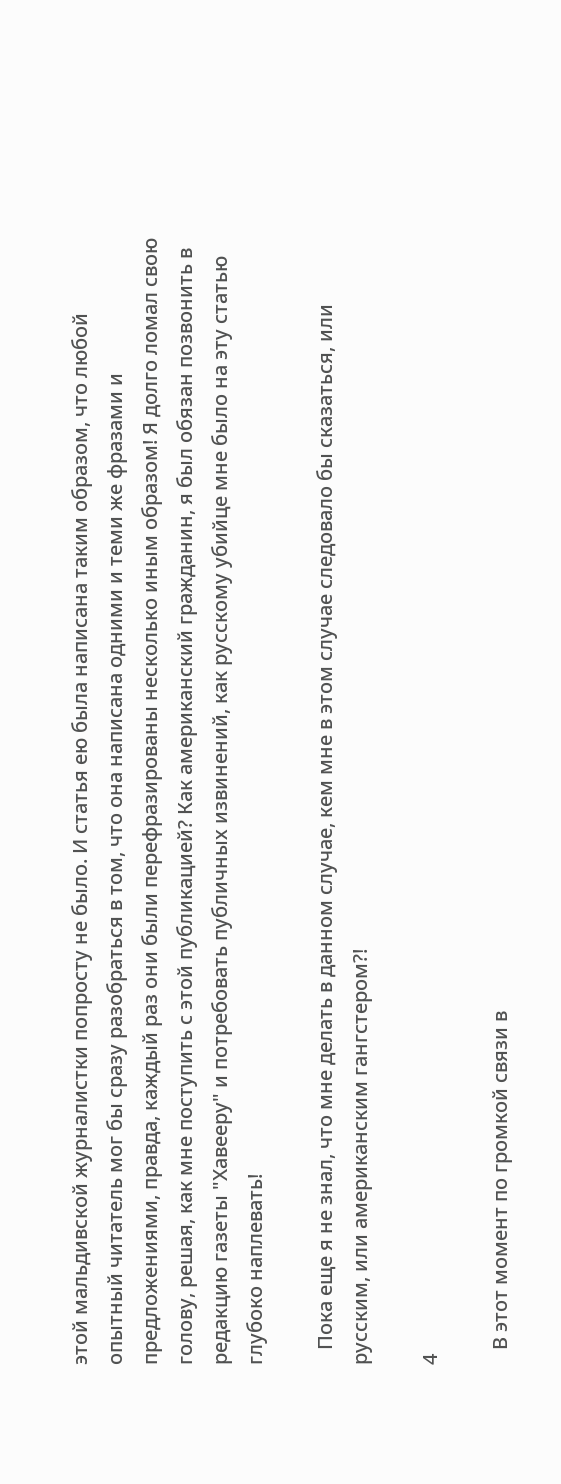этой мальдивской журналистки попросту не было. И статья ею была написана таким образом, что любой опытный читатель мог бы сразу разобраться в том, что она написана одними и теми же фразами и предложениями, правда, каждый раз они были перефразированы несколько иным образом! Я долго ломал свою голову, решая, как мне поступить с этой публикацией? Как американский гражданин, я был обязан позвонить в редакцию газеты "Хавееру" и потребовать публичных извинений, как русскому убийце мне было на эту статью глубоко наплевать!

   Пока еще я не знал, что мне делать в данном случае, кем мне в этом случае следовало бы сказаться, или русским, или американским гангстером?!

4

   В этот момент по громкой связи в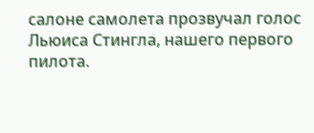салоне самолета прозвучал голос Льюиса Стингла, нашего первого пилота.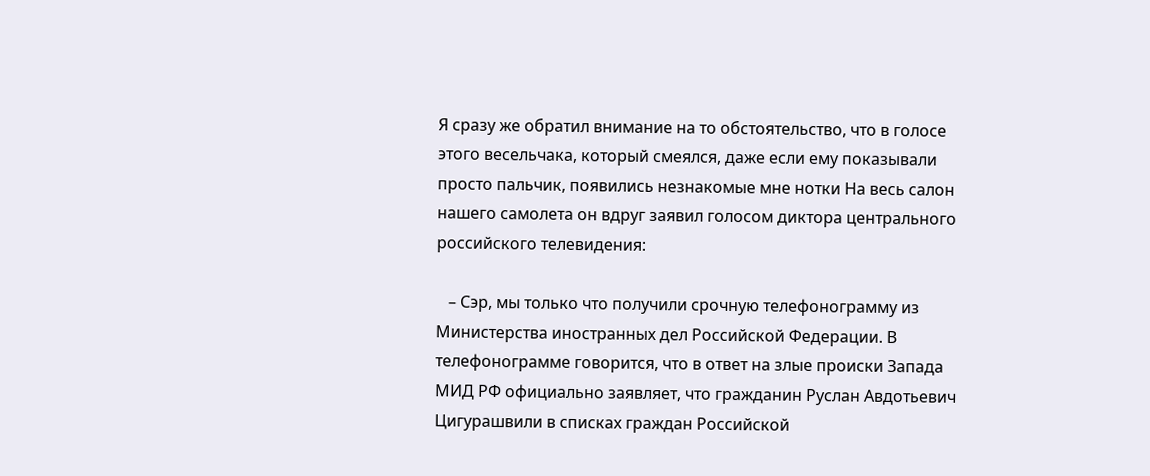Я сразу же обратил внимание на то обстоятельство, что в голосе этого весельчака, который смеялся, даже если ему показывали просто пальчик, появились незнакомые мне нотки На весь салон нашего самолета он вдруг заявил голосом диктора центрального российского телевидения:

   – Сэр, мы только что получили срочную телефонограмму из Министерства иностранных дел Российской Федерации. В телефонограмме говорится, что в ответ на злые происки Запада МИД РФ официально заявляет, что гражданин Руслан Авдотьевич Цигурашвили в списках граждан Российской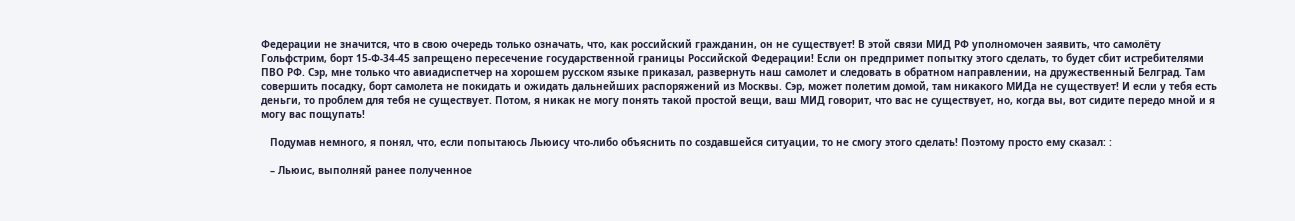Федерации не значится, что в свою очередь только означать, что, как российский гражданин, он не существует! В этой связи МИД РФ уполномочен заявить, что самолёту Гольфстрим, борт 15-Ф-34-45 запрещено пересечение государственной границы Российской Федерации! Если он предпримет попытку этого сделать, то будет сбит истребителями ПВО РФ. Сэр, мне только что авиадиспетчер на хорошем русском языке приказал, развернуть наш самолет и следовать в обратном направлении, на дружественный Белград. Там совершить посадку, борт самолета не покидать и ожидать дальнейших распоряжений из Москвы. Сэр, может полетим домой, там никакого МИДа не существует! И если у тебя есть деньги, то проблем для тебя не существует. Потом, я никак не могу понять такой простой вещи, ваш МИД говорит, что вас не существует, но, когда вы, вот сидите передо мной и я могу вас пощупать!

   Подумав немного, я понял, что, если попытаюсь Льюису что-либо объяснить по создавшейся ситуации, то не смогу этого сделать! Поэтому просто ему сказал: :

   – Льюис, выполняй ранее полученное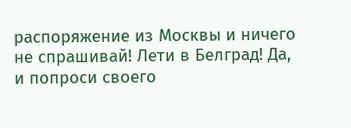распоряжение из Москвы и ничего не спрашивай! Лети в Белград! Да, и попроси своего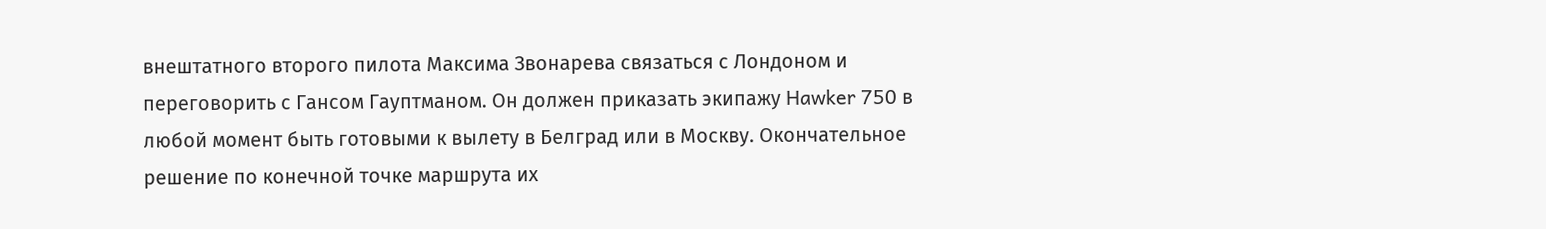внештатного второго пилота Максима Звонарева связаться с Лондоном и переговорить с Гансом Гауптманом. Он должен приказать экипажу Hawker 750 в любой момент быть готовыми к вылету в Белград или в Москву. Окончательное решение по конечной точке маршрута их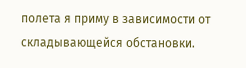полета я приму в зависимости от складывающейся обстановки.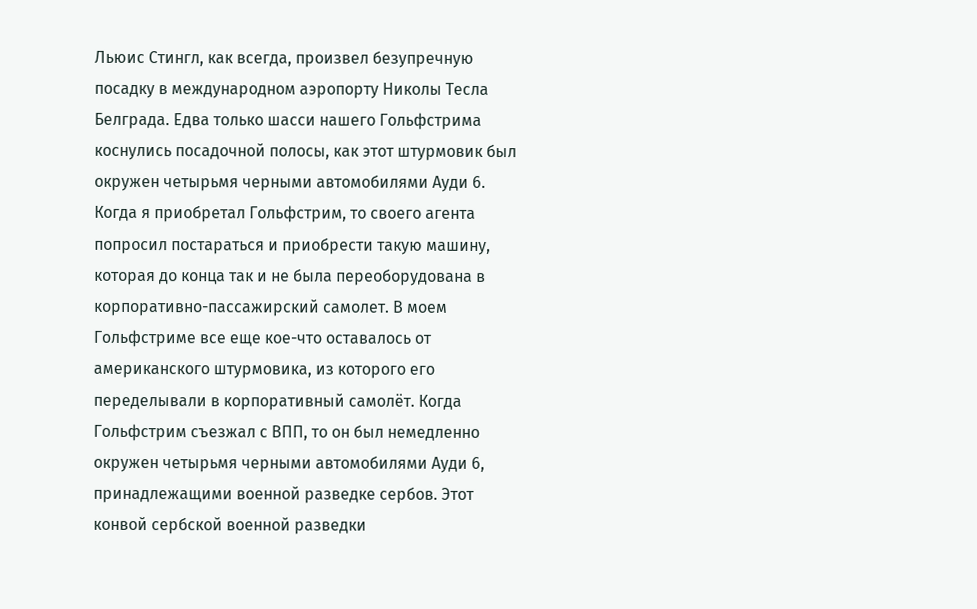Льюис Стингл, как всегда, произвел безупречную посадку в международном аэропорту Николы Тесла Белграда. Едва только шасси нашего Гольфстрима коснулись посадочной полосы, как этот штурмовик был окружен четырьмя черными автомобилями Ауди 6. Когда я приобретал Гольфстрим, то своего агента попросил постараться и приобрести такую машину, которая до конца так и не была переоборудована в корпоративно-пассажирский самолет. В моем Гольфстриме все еще кое-что оставалось от американского штурмовика, из которого его переделывали в корпоративный самолёт. Когда Гольфстрим съезжал с ВПП, то он был немедленно окружен четырьмя черными автомобилями Ауди 6, принадлежащими военной разведке сербов. Этот конвой сербской военной разведки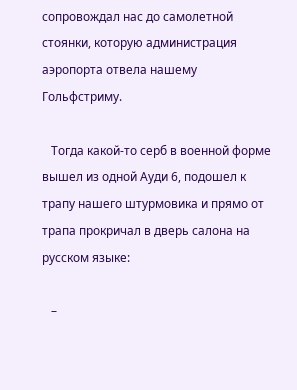сопровождал нас до самолетной стоянки, которую администрация аэропорта отвела нашему Гольфстриму.

   Тогда какой-то серб в военной форме вышел из одной Ауди 6, подошел к трапу нашего штурмовика и прямо от трапа прокричал в дверь салона на русском языке:

   –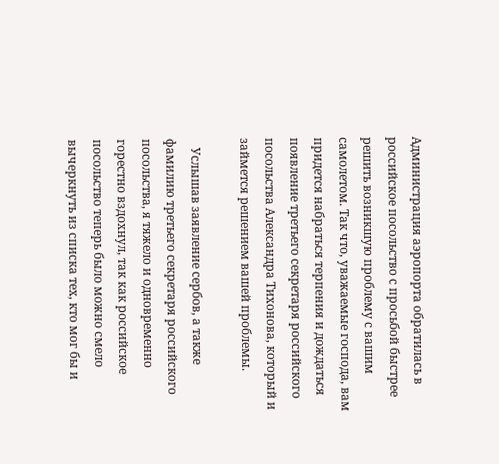Администрация аэропорта обратилась в российское посольство с просьбой быстрее решить возникшую проблему с вашим самолетом. Так что, уважаемые господа, вам придется набраться терпения и дождаться появление третьего секретаря российского посольства Александра Тихонова, который и займется решением вашей проблемы.

   Услышав заявление сербов, а также фамилию третьего секретаря российского посольства, я тяжело и одновременно горестно вздохнул, так как российское посольство теперь было можно смело вычеркнуть из списка тех, кто мог бы и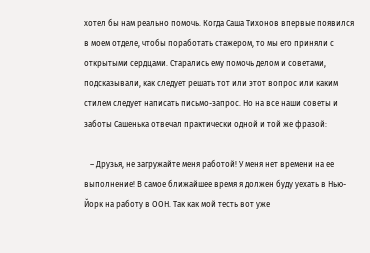хотел бы нам реально помочь. Когда Саша Тихонов впервые появился в моем отделе, чтобы поработать стажером, то мы его приняли с открытыми сердцами. Старались ему помочь делом и советами, подсказывали, как следует решать тот или этот вопрос или каким стилем следует написать письмо-запрос. Но на все наши советы и заботы Сашенька отвечал практически одной и той же фразой:

   – Друзья, не загружайте меня работой! У меня нет времени на ее выполнение! В самое ближайшее время я должен буду уехать в Нью-Йорк на работу в ООН. Так как мой тесть вот уже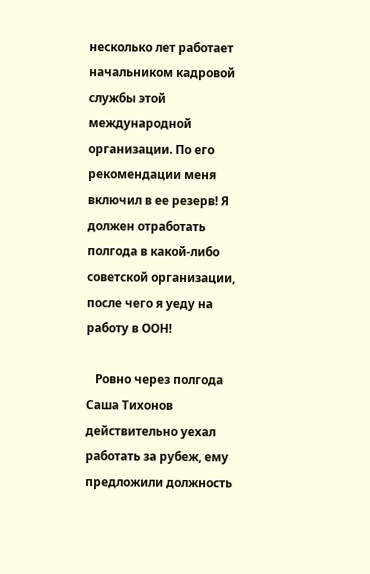несколько лет работает начальником кадровой службы этой международной организации. По его рекомендации меня включил в ее резерв! Я должен отработать полгода в какой-либо советской организации, после чего я уеду на работу в ООН!

   Ровно через полгода Саша Тихонов действительно уехал работать за рубеж, ему предложили должность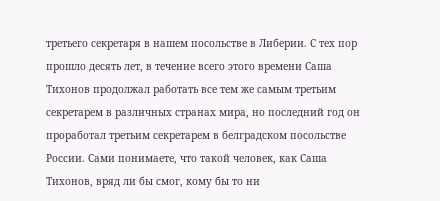третьего секретаря в нашем посольстве в Либерии. С тех пор прошло десять лет, в течение всего этого времени Саша Тихонов продолжал работать все тем же самым третьим секретарем в различных странах мира, но последний год он проработал третьим секретарем в белградском посольстве России. Сами понимаете, что такой человек, как Саша Тихонов, вряд ли бы смог, кому бы то ни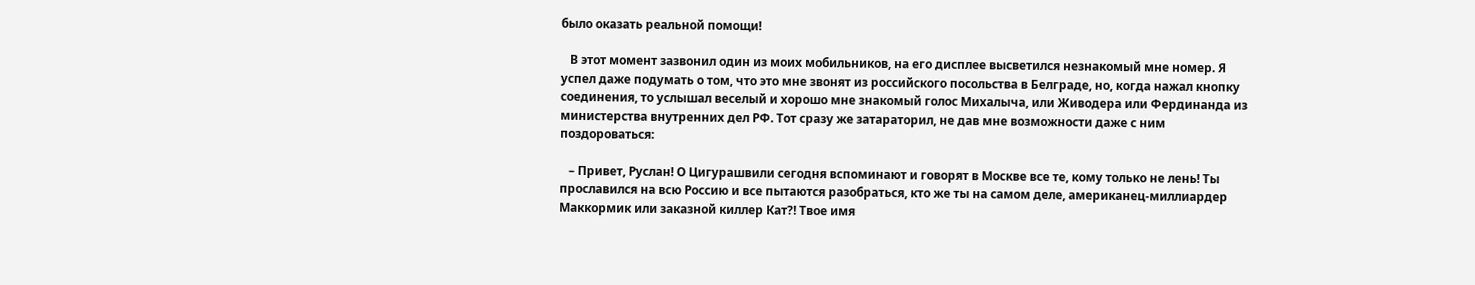было оказать реальной помощи!

   В этот момент зазвонил один из моих мобильников, на его дисплее высветился незнакомый мне номер. Я успел даже подумать о том, что это мне звонят из российского посольства в Белграде, но, когда нажал кнопку соединения, то услышал веселый и хорошо мне знакомый голос Михалыча, или Живодера или Фердинанда из министерства внутренних дел РФ. Тот сразу же затараторил, не дав мне возможности даже с ним поздороваться:

   – Привет, Руслан! О Цигурашвили сегодня вспоминают и говорят в Москве все те, кому только не лень! Ты прославился на всю Россию и все пытаются разобраться, кто же ты на самом деле, американец-миллиардер Маккормик или заказной киллер Кат?! Твое имя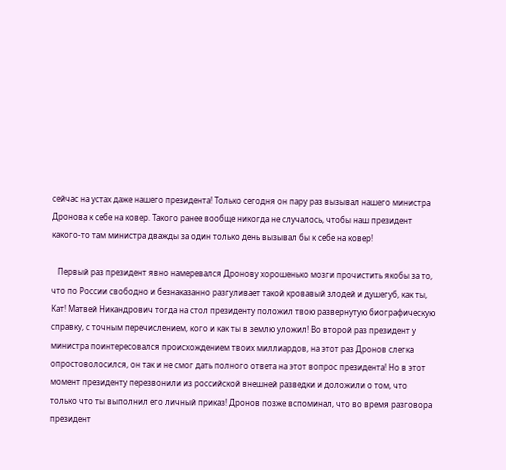сейчас на устах даже нашего президента! Только сегодня он пару раз вызывал нашего министра Дронова к себе на ковер. Такого ранее вообще никогда не случалось, чтобы наш президент какого-то там министра дважды за один только день вызывал бы к себе на ковер!

   Первый раз президент явно намеревался Дронову хорошенько мозги прочистить якобы за то, что по России свободно и безнаказанно разгуливает такой кровавый злодей и душегуб, как ты, Кат! Матвей Никандрович тогда на стол президенту положил твою развернутую биографическую справку, с точным перечислением, кого и как ты в землю уложил! Во второй раз президент у министра поинтересовался происхождением твоих миллиардов, на этот раз Дронов слегка опростоволосился, он так и не смог дать полного ответа на этот вопрос президента! Но в этот момент президенту перезвонили из российской внешней разведки и доложили о том, что только что ты выполнил его личный приказ! Дронов позже вспоминал, что во время разговора президент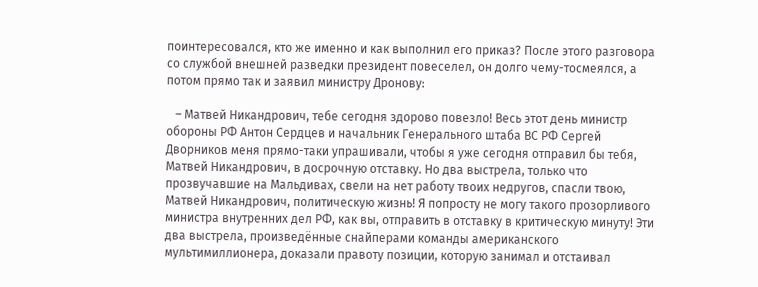поинтересовался, кто же именно и как выполнил его приказ? После этого разговора со службой внешней разведки президент повеселел, он долго чему-тосмеялся, а потом прямо так и заявил министру Дронову:

   – Матвей Никандрович, тебе сегодня здорово повезло! Весь этот день министр обороны РФ Антон Сердцев и начальник Генерального штаба ВС РФ Сергей Дворников меня прямо-таки упрашивали, чтобы я уже сегодня отправил бы тебя, Матвей Никандрович, в досрочную отставку. Но два выстрела, только что прозвучавшие на Мальдивах, свели на нет работу твоих недругов, спасли твою, Матвей Никандрович, политическую жизнь! Я попросту не могу такого прозорливого министра внутренних дел РФ, как вы, отправить в отставку в критическую минуту! Эти два выстрела, произведённые снайперами команды американского мультимиллионера, доказали правоту позиции, которую занимал и отстаивал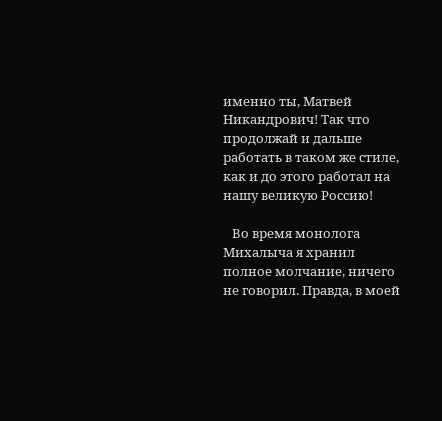именно ты, Матвей Никандрович! Так что продолжай и дальше работать в таком же стиле, как и до этого работал на нашу великую Россию!

   Во время монолога Михалыча я хранил полное молчание, ничего не говорил. Правда, в моей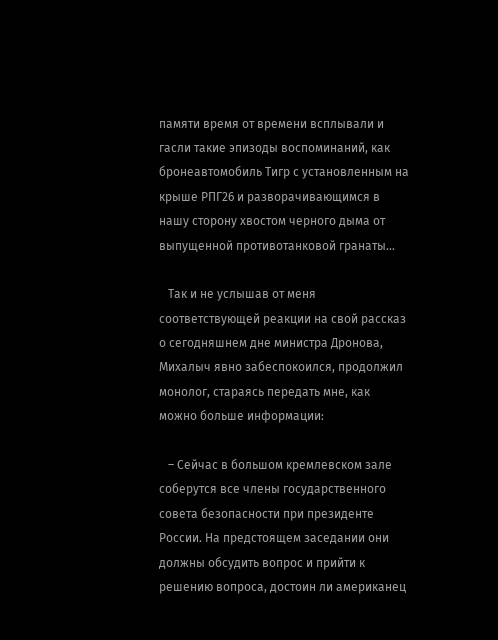памяти время от времени всплывали и гасли такие эпизоды воспоминаний, как бронеавтомобиль Тигр с установленным на крыше РПГ26 и разворачивающимся в нашу сторону хвостом черного дыма от выпущенной противотанковой гранаты...

   Так и не услышав от меня соответствующей реакции на свой рассказ о сегодняшнем дне министра Дронова, Михалыч явно забеспокоился, продолжил монолог, стараясь передать мне, как можно больше информации:

   – Сейчас в большом кремлевском зале соберутся все члены государственного совета безопасности при президенте России. На предстоящем заседании они должны обсудить вопрос и прийти к решению вопроса, достоин ли американец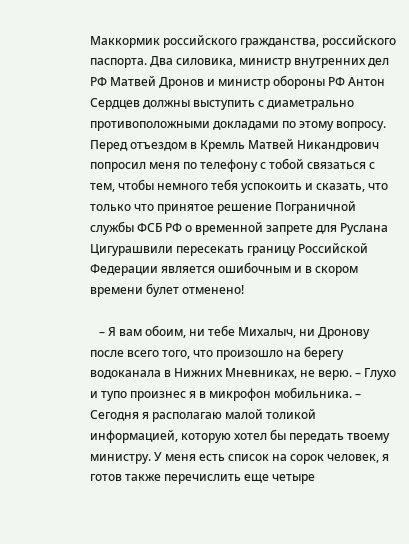Маккормик российского гражданства, российского паспорта. Два силовика, министр внутренних дел РФ Матвей Дронов и министр обороны РФ Антон Сердцев должны выступить с диаметрально противоположными докладами по этому вопросу. Перед отъездом в Кремль Матвей Никандрович попросил меня по телефону с тобой связаться с тем, чтобы немного тебя успокоить и сказать, что только что принятое решение Пограничной службы ФСБ РФ о временной запрете для Руслана Цигурашвили пересекать границу Российской Федерации является ошибочным и в скором времени булет отменено!

   – Я вам обоим, ни тебе Михалыч, ни Дронову после всего того, что произошло на берегу водоканала в Нижних Мневниках, не верю. – Глухо и тупо произнес я в микрофон мобильника. – Сегодня я располагаю малой толикой информацией, которую хотел бы передать твоему министру. У меня есть список на сорок человек, я готов также перечислить еще четыре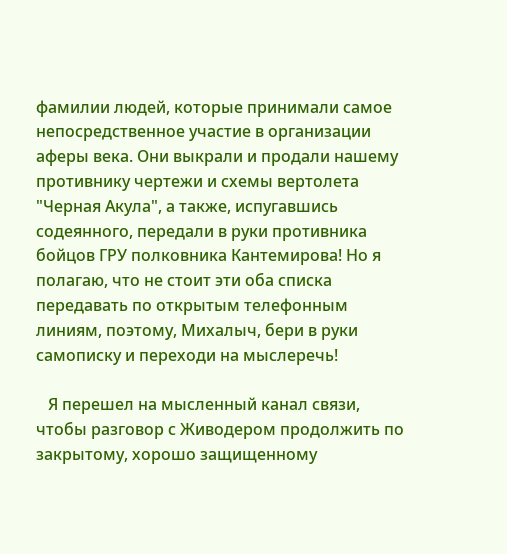фамилии людей, которые принимали самое непосредственное участие в организации аферы века. Они выкрали и продали нашему противнику чертежи и схемы вертолета "Черная Акула", а также, испугавшись содеянного, передали в руки противника бойцов ГРУ полковника Кантемирова! Но я полагаю, что не стоит эти оба списка передавать по открытым телефонным линиям, поэтому, Михалыч, бери в руки самописку и переходи на мыслеречь!

   Я перешел на мысленный канал связи, чтобы разговор с Живодером продолжить по закрытому, хорошо защищенному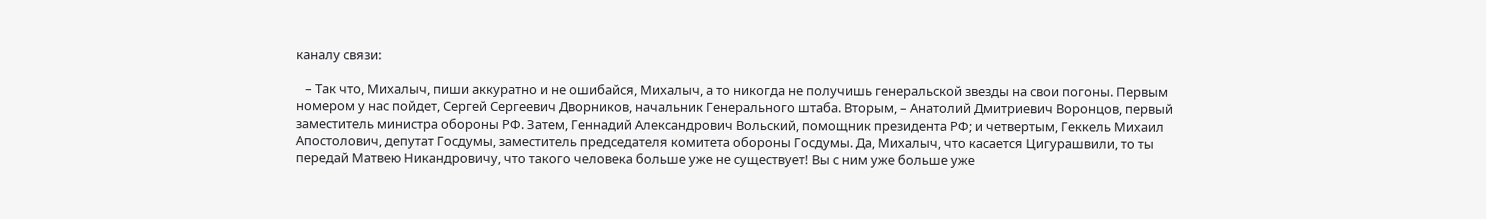каналу связи:

   – Так что, Михалыч, пиши аккуратно и не ошибайся, Михалыч, а то никогда не получишь генеральской звезды на свои погоны. Первым номером у нас пойдет, Сергей Сергеевич Дворников, начальник Генерального штаба. Вторым, – Анатолий Дмитриевич Воронцов, первый заместитель министра обороны РФ. Затем, Геннадий Александрович Вольский, помощник президента РФ; и четвертым, Геккель Михаил Апостолович, депутат Госдумы, заместитель председателя комитета обороны Госдумы. Да, Михалыч, что касается Цигурашвили, то ты передай Матвею Никандровичу, что такого человека больше уже не существует! Вы с ним уже больше уже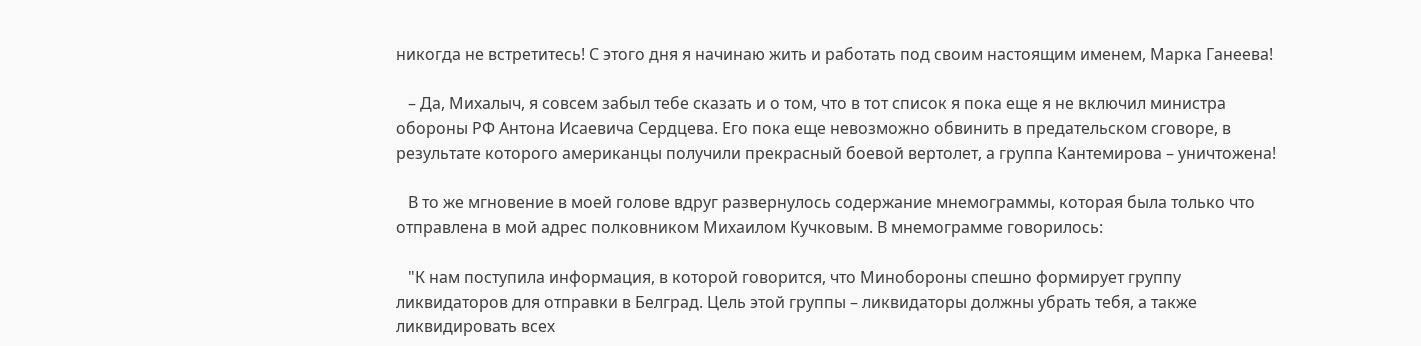никогда не встретитесь! С этого дня я начинаю жить и работать под своим настоящим именем, Марка Ганеева!

   – Да, Михалыч, я совсем забыл тебе сказать и о том, что в тот список я пока еще я не включил министра обороны РФ Антона Исаевича Сердцева. Его пока еще невозможно обвинить в предательском сговоре, в результате которого американцы получили прекрасный боевой вертолет, а группа Кантемирова – уничтожена!

   В то же мгновение в моей голове вдруг развернулось содержание мнемограммы, которая была только что отправлена в мой адрес полковником Михаилом Кучковым. В мнемограмме говорилось:

   "К нам поступила информация, в которой говорится, что Минобороны спешно формирует группу ликвидаторов для отправки в Белград. Цель этой группы – ликвидаторы должны убрать тебя, а также ликвидировать всех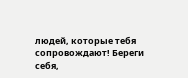людей, которые тебя сопровождают! Береги себя,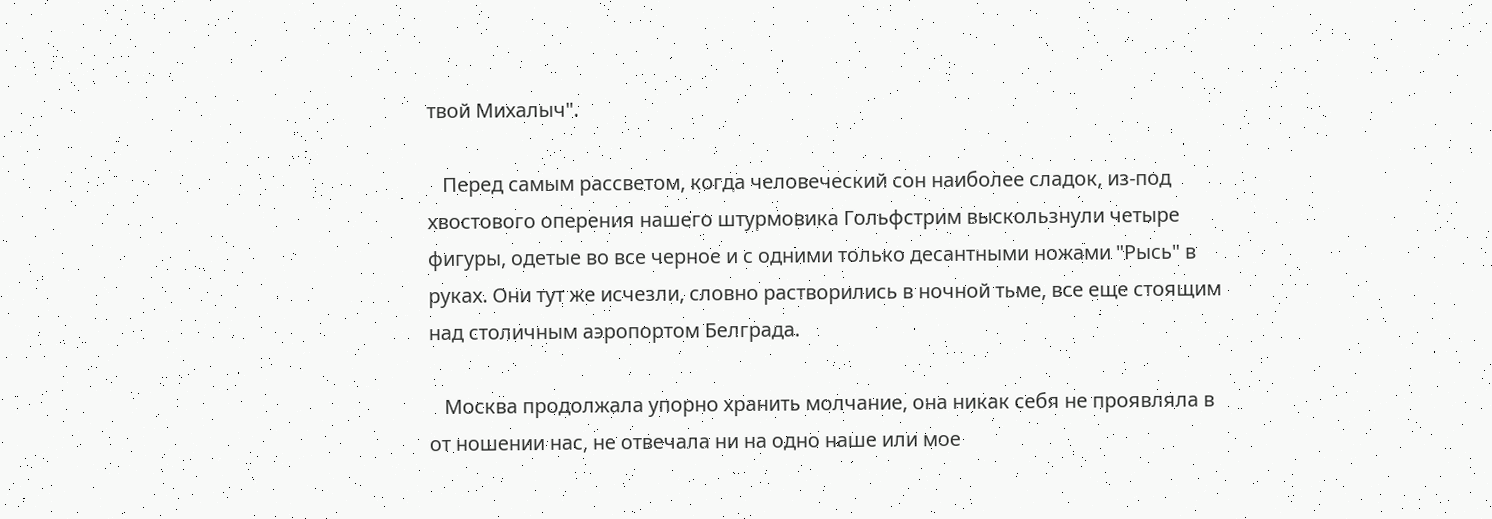твой Михалыч".

   Перед самым рассветом, когда человеческий сон наиболее сладок, из-под хвостового оперения нашего штурмовика Гольфстрим выскользнули четыре фигуры, одетые во все черное и с одними только десантными ножами "Рысь" в руках. Они тут же исчезли, словно растворились в ночной тьме, все еще стоящим над столичным аэропортом Белграда.

   Москва продолжала упорно хранить молчание, она никак себя не проявляла в от ношении нас, не отвечала ни на одно наше или мое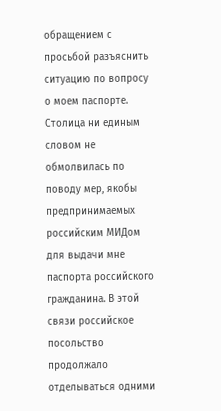обращением с просьбой разъяснить ситуацию по вопросу о моем паспорте. Столица ни единым словом не обмолвилась по поводу мер, якобы предпринимаемых российским МИДом для выдачи мне паспорта российского гражданина. В этой связи российское посольство продолжало отделываться одними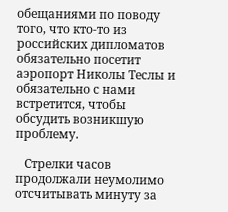обещаниями по поводу того, что кто-то из российских дипломатов обязательно посетит аэропорт Николы Теслы и обязательно с нами встретится, чтобы обсудить возникшую проблему.

   Стрелки часов продолжали неумолимо отсчитывать минуту за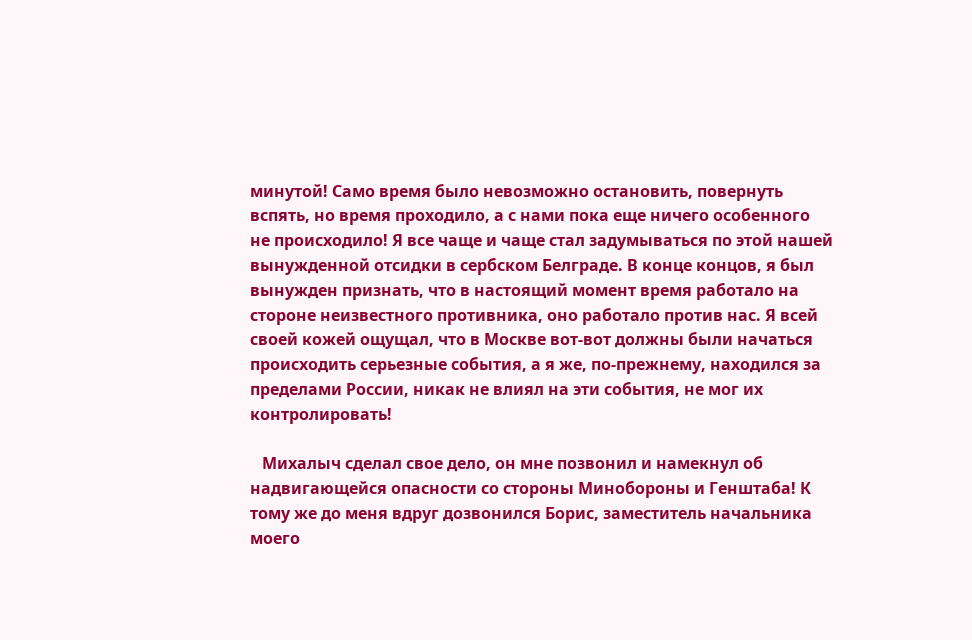минутой! Само время было невозможно остановить, повернуть вспять, но время проходило, а с нами пока еще ничего особенного не происходило! Я все чаще и чаще стал задумываться по этой нашей вынужденной отсидки в сербском Белграде. В конце концов, я был вынужден признать, что в настоящий момент время работало на стороне неизвестного противника, оно работало против нас. Я всей своей кожей ощущал, что в Москве вот-вот должны были начаться происходить серьезные события, а я же, по-прежнему, находился за пределами России, никак не влиял на эти события, не мог их контролировать!

   Михалыч сделал свое дело, он мне позвонил и намекнул об надвигающейся опасности со стороны Минобороны и Генштаба! К тому же до меня вдруг дозвонился Борис, заместитель начальника моего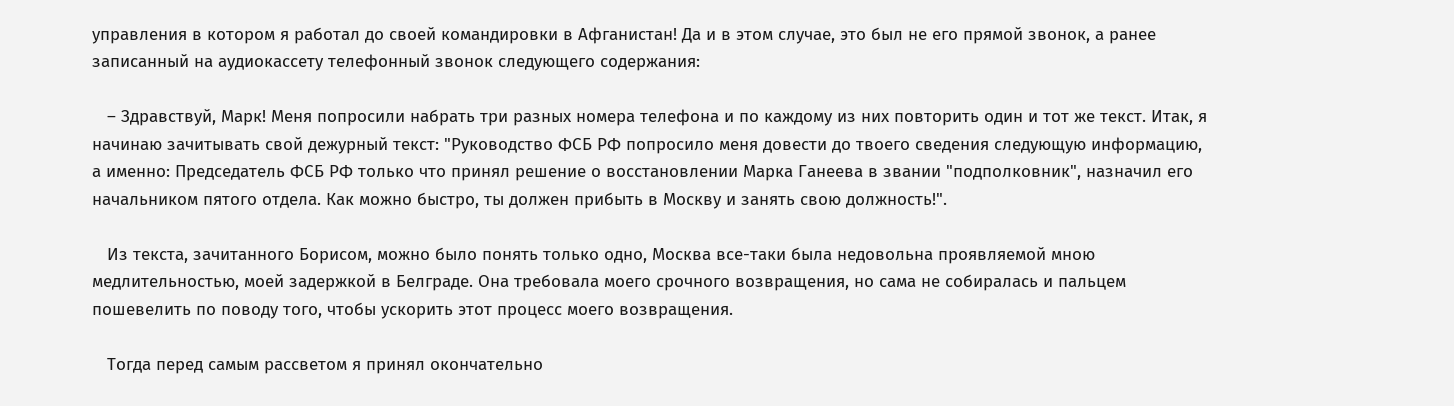управления в котором я работал до своей командировки в Афганистан! Да и в этом случае, это был не его прямой звонок, а ранее записанный на аудиокассету телефонный звонок следующего содержания:

   – Здравствуй, Марк! Меня попросили набрать три разных номера телефона и по каждому из них повторить один и тот же текст. Итак, я начинаю зачитывать свой дежурный текст: "Руководство ФСБ РФ попросило меня довести до твоего сведения следующую информацию, а именно: Председатель ФСБ РФ только что принял решение о восстановлении Марка Ганеева в звании "подполковник", назначил его начальником пятого отдела. Как можно быстро, ты должен прибыть в Москву и занять свою должность!".

   Из текста, зачитанного Борисом, можно было понять только одно, Москва все-таки была недовольна проявляемой мною медлительностью, моей задержкой в Белграде. Она требовала моего срочного возвращения, но сама не собиралась и пальцем пошевелить по поводу того, чтобы ускорить этот процесс моего возвращения.

   Тогда перед самым рассветом я принял окончательно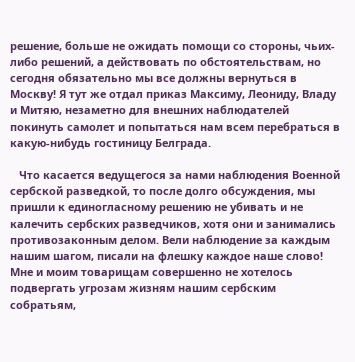решение, больше не ожидать помощи со стороны, чьих-либо решений, а действовать по обстоятельствам, но сегодня обязательно мы все должны вернуться в Москву! Я тут же отдал приказ Максиму, Леониду, Владу и Митяю, незаметно для внешних наблюдателей покинуть самолет и попытаться нам всем перебраться в какую-нибудь гостиницу Белграда.

   Что касается ведущегося за нами наблюдения Военной сербской разведкой, то после долго обсуждения, мы пришли к единогласному решению не убивать и не калечить сербских разведчиков, хотя они и занимались противозаконным делом. Вели наблюдение за каждым нашим шагом, писали на флешку каждое наше слово! Мне и моим товарищам совершенно не хотелось подвергать угрозам жизням нашим сербским собратьям,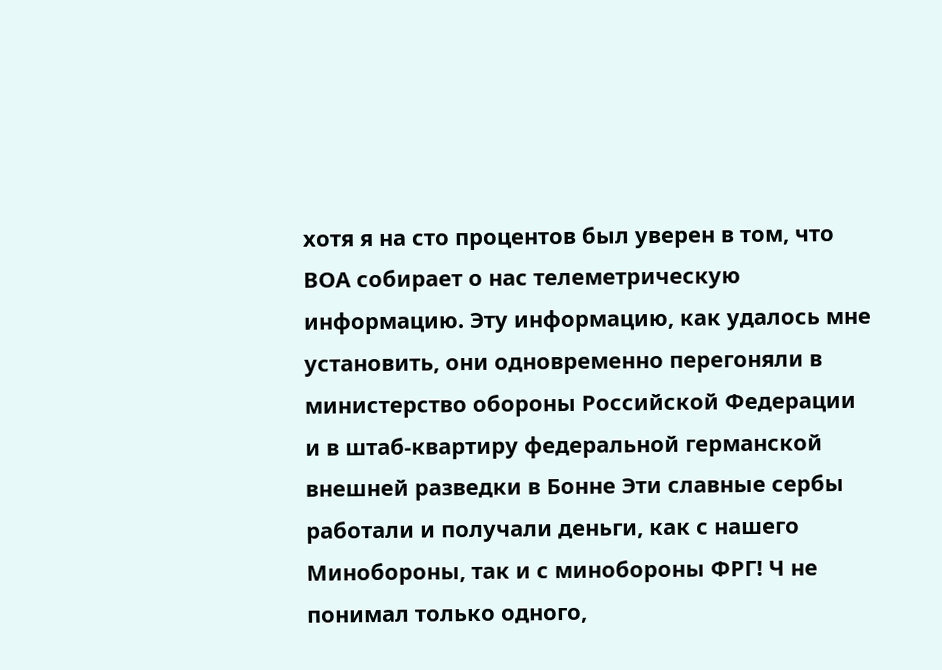хотя я на сто процентов был уверен в том, что ВОА собирает о нас телеметрическую информацию. Эту информацию, как удалось мне установить, они одновременно перегоняли в министерство обороны Российской Федерации и в штаб-квартиру федеральной германской внешней разведки в Бонне Эти славные сербы работали и получали деньги, как с нашего Минобороны, так и с минобороны ФРГ! Ч не понимал только одного,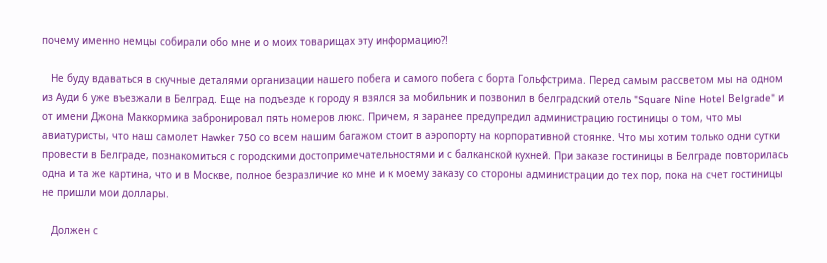почему именно немцы собирали обо мне и о моих товарищах эту информацию?!

   Не буду вдаваться в скучные деталями организации нашего побега и самого побега с борта Гольфстрима. Перед самым рассветом мы на одном из Ауди 6 уже въезжали в Белград. Еще на подъезде к городу я взялся за мобильник и позвонил в белградский отель "Square Nine Hotel Вelgrade" и от имени Джона Маккормика забронировал пять номеров люкс. Причем, я заранее предупредил администрацию гостиницы о том, что мы авиатуристы, что наш самолет Hawker 750 со всем нашим багажом стоит в аэропорту на корпоративной стоянке. Что мы хотим только одни сутки провести в Белграде, познакомиться с городскими достопримечательностями и с балканской кухней. При заказе гостиницы в Белграде повторилась одна и та же картина, что и в Москве, полное безразличие ко мне и к моему заказу со стороны администрации до тех пор, пока на счет гостиницы не пришли мои доллары.

   Должен с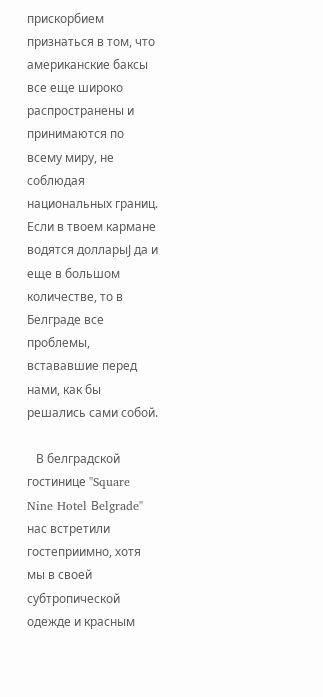прискорбием признаться в том, что американские баксы все еще широко распространены и принимаются по всему миру, не соблюдая национальных границ. Если в твоем кармане водятся долларыЈ да и еще в большом количестве, то в Белграде все проблемы, встававшие перед нами, как бы решались сами собой.

   В белградской гостинице "Square Nine Hotel Вelgrade" нас встретили гостеприимно, хотя мы в своей субтропической одежде и красным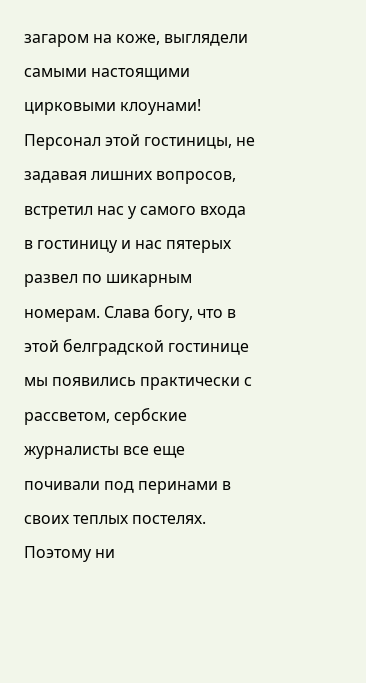загаром на коже, выглядели самыми настоящими цирковыми клоунами! Персонал этой гостиницы, не задавая лишних вопросов, встретил нас у самого входа в гостиницу и нас пятерых развел по шикарным номерам. Слава богу, что в этой белградской гостинице мы появились практически с рассветом, сербские журналисты все еще почивали под перинами в своих теплых постелях. Поэтому ни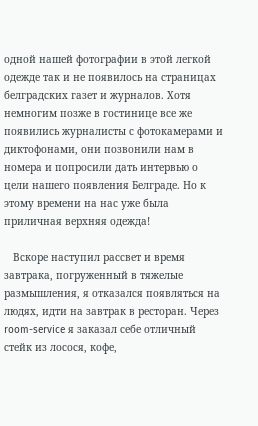одной нашей фотографии в этой легкой одежде так и не появилось на страницах белградских газет и журналов. Хотя немногим позже в гостинице все же появились журналисты с фотокамерами и диктофонами, они позвонили нам в номера и попросили дать интервью о цели нашего появления Белграде. Но к этому времени на нас уже была приличная верхняя одежда!

   Вскоре наступил рассвет и время завтрака, погруженный в тяжелые размышления, я отказался появляться на людях, идти на завтрак в ресторан. Через room-service я заказал себе отличный стейк из лосося, кофе,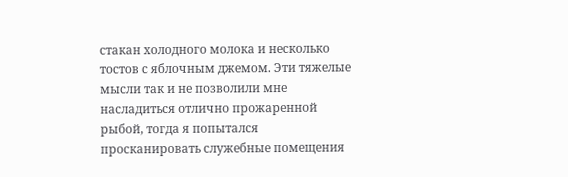стакан холодного молока и несколько тостов с яблочным джемом. Эти тяжелые мысли так и не позволили мне насладиться отлично прожаренной рыбой, тогда я попытался просканировать служебные помещения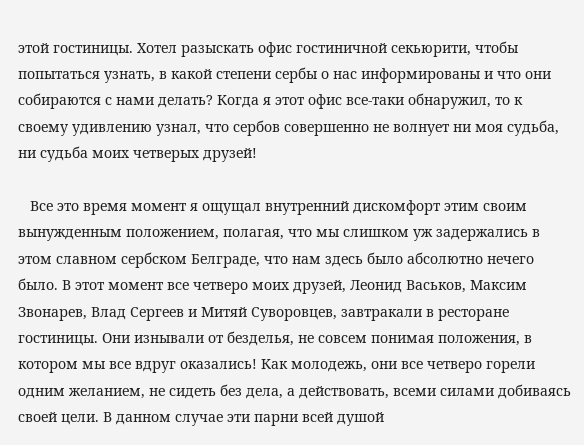этой гостиницы. Хотел разыскать офис гостиничной секьюрити, чтобы попытаться узнать, в какой степени сербы о нас информированы и что они собираются с нами делать? Когда я этот офис все-таки обнаружил, то к своему удивлению узнал, что сербов совершенно не волнует ни моя судьба, ни судьба моих четверых друзей!

   Все это время момент я ощущал внутренний дискомфорт этим своим вынужденным положением, полагая, что мы слишком уж задержались в этом славном сербском Белграде, что нам здесь было абсолютно нечего было. В этот момент все четверо моих друзей, Леонид Васьков, Максим Звонарев, Влад Сергеев и Митяй Суворовцев, завтракали в ресторане гостиницы. Они изнывали от безделья, не совсем понимая положения, в котором мы все вдруг оказались! Как молодежь, они все четверо горели одним желанием, не сидеть без дела, а действовать, всеми силами добиваясь своей цели. В данном случае эти парни всей душой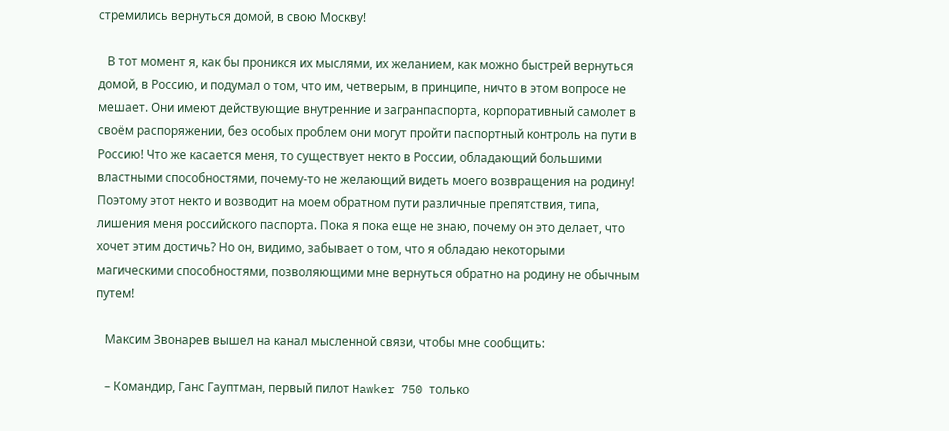стремились вернуться домой, в свою Москву!

   В тот момент я, как бы проникся их мыслями, их желанием, как можно быстрей вернуться домой, в Россию, и подумал о том, что им, четверым, в принципе, ничто в этом вопросе не мешает. Они имеют действующие внутренние и загранпаспорта, корпоративный самолет в своём распоряжении, без особых проблем они могут пройти паспортный контроль на пути в Россию! Что же касается меня, то существует некто в России, обладающий большими властными способностями, почему-то не желающий видеть моего возвращения на родину! Поэтому этот некто и возводит на моем обратном пути различные препятствия, типа, лишения меня российского паспорта. Пока я пока еще не знаю, почему он это делает, что хочет этим достичь? Но он, видимо, забывает о том, что я обладаю некоторыми магическими способностями, позволяющими мне вернуться обратно на родину не обычным путем!

   Максим Звонарев вышел на канал мысленной связи, чтобы мне сообщить:

   – Командир, Ганс Гауптман, первый пилот Hawker 750 только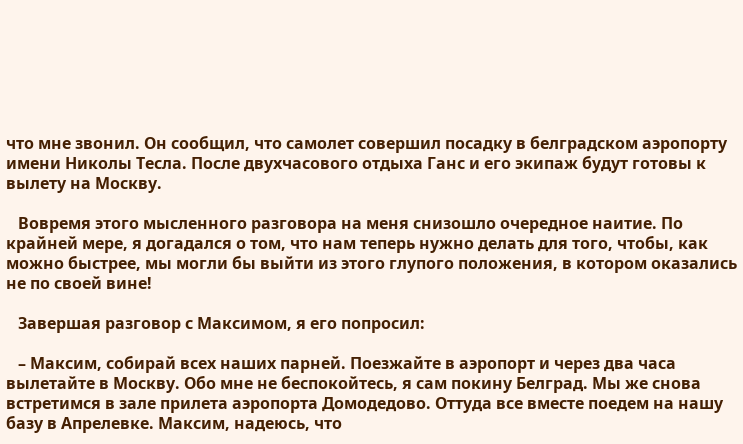что мне звонил. Он сообщил, что самолет совершил посадку в белградском аэропорту имени Николы Тесла. После двухчасового отдыха Ганс и его экипаж будут готовы к вылету на Москву.

   Вовремя этого мысленного разговора на меня снизошло очередное наитие. По крайней мере, я догадался о том, что нам теперь нужно делать для того, чтобы, как можно быстрее, мы могли бы выйти из этого глупого положения, в котором оказались не по своей вине!

   Завершая разговор с Максимом, я его попросил:

   – Максим, собирай всех наших парней. Поезжайте в аэропорт и через два часа вылетайте в Москву. Обо мне не беспокойтесь, я сам покину Белград. Мы же снова встретимся в зале прилета аэропорта Домодедово. Оттуда все вместе поедем на нашу базу в Апрелевке. Максим, надеюсь, что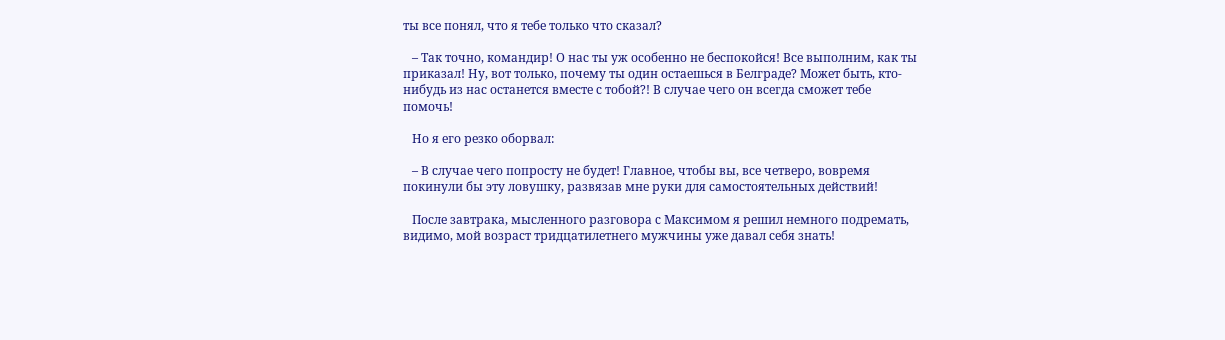ты все понял, что я тебе только что сказал?

   – Так точно, командир! О нас ты уж особенно не беспокойся! Все выполним, как ты приказал! Ну, вот только, почему ты один остаешься в Белграде? Может быть, кто-нибудь из нас останется вместе с тобой?! В случае чего он всегда сможет тебе помочь!

   Но я его резко оборвал:

   – В случае чего попросту не будет! Главное, чтобы вы, все четверо, вовремя покинули бы эту ловушку, развязав мне руки для самостоятельных действий!

   После завтрака, мысленного разговора с Максимом я решил немного подремать, видимо, мой возраст тридцатилетнего мужчины уже давал себя знать!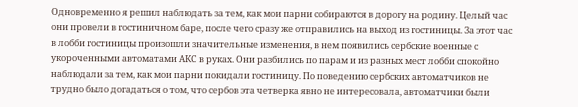Одновременно я решил наблюдать за тем, как мои парни собираются в дорогу на родину. Целый час они провели в гостиничном баре, после чего сразу же отправились на выход из гостиницы. За этот час в лобби гостиницы произошли значительные изменения, в нем появились сербские военные с укороченными автоматами АКС в руках. Они разбились по парам и из разных мест лобби спокойно наблюдали за тем, как мои парни покидали гостиницу. По поведению сербских автоматчиков не трудно было догадаться о том, что сербов эта четверка явно не интересовала, автоматчики были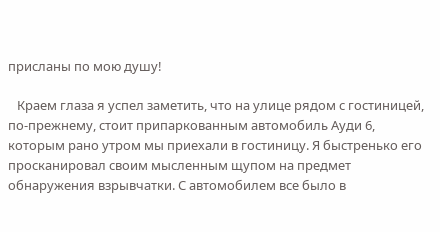присланы по мою душу!

   Краем глаза я успел заметить, что на улице рядом с гостиницей, по-прежнему, стоит припаркованным автомобиль Ауди 6, которым рано утром мы приехали в гостиницу. Я быстренько его просканировал своим мысленным щупом на предмет обнаружения взрывчатки. С автомобилем все было в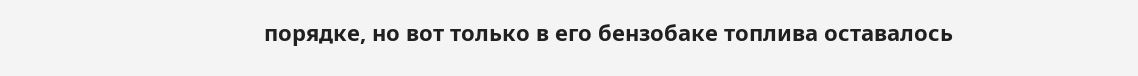порядке, но вот только в его бензобаке топлива оставалось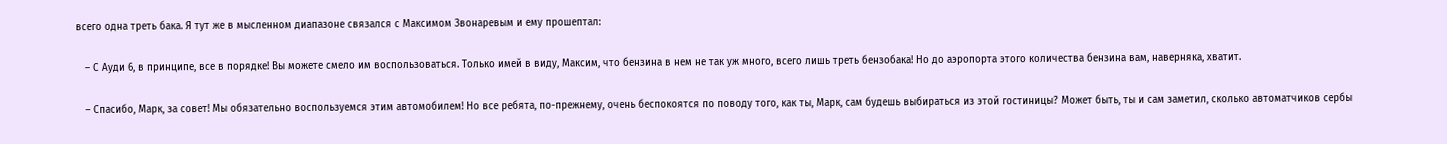всего одна треть бака. Я тут же в мысленном диапазоне связался с Максимом Звонаревым и ему прошептал:

   – С Ауди 6, в принципе, все в порядке! Вы можете смело им воспользоваться. Только имей в виду, Максим, что бензина в нем не так уж много, всего лишь треть бензобака! Но до аэропорта этого количества бензина вам, наверняка, хватит.

   – Спасибо, Марк, за совет! Мы обязательно воспользуемся этим автомобилем! Но все ребята, по-прежнему, очень беспокоятся по поводу того, как ты, Марк, сам будешь выбираться из этой гостиницы? Может быть, ты и сам заметил, сколько автоматчиков сербы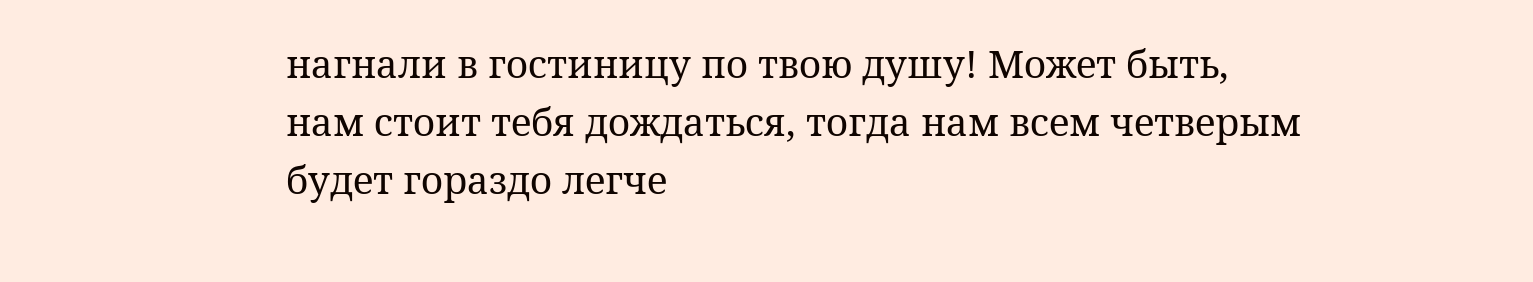нагнали в гостиницу по твою душу! Может быть, нам стоит тебя дождаться, тогда нам всем четверым будет гораздо легче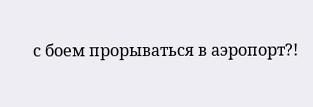с боем прорываться в аэропорт?!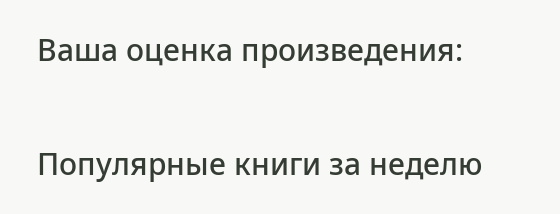Ваша оценка произведения:

Популярные книги за неделю